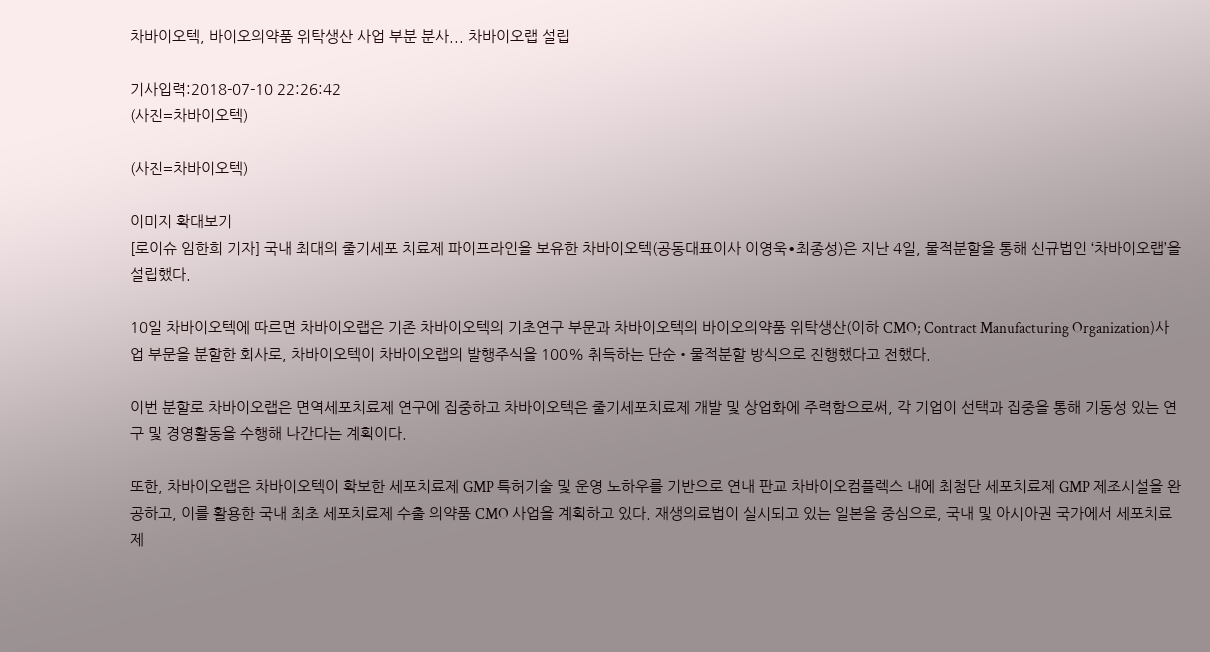차바이오텍, 바이오의약품 위탁생산 사업 부분 분사... 차바이오랩 설립

기사입력:2018-07-10 22:26:42
(사진=차바이오텍)

(사진=차바이오텍)

이미지 확대보기
[로이슈 임한희 기자] 국내 최대의 줄기세포 치료제 파이프라인을 보유한 차바이오텍(공동대표이사 이영욱∙최종성)은 지난 4일, 물적분할을 통해 신규법인 ‘차바이오랩’을 설립했다.

10일 차바이오텍에 따르면 차바이오랩은 기존 차바이오텍의 기초연구 부문과 차바이오텍의 바이오의약품 위탁생산(이하 CMO; Contract Manufacturing Organization)사업 부문을 분할한 회사로, 차바이오텍이 차바이오랩의 발행주식을 100% 취득하는 단순•물적분할 방식으로 진행했다고 전했다.

이번 분할로 차바이오랩은 면역세포치료제 연구에 집중하고 차바이오텍은 줄기세포치료제 개발 및 상업화에 주력함으로써, 각 기업이 선택과 집중을 통해 기동성 있는 연구 및 경영활동을 수행해 나간다는 계획이다.

또한, 차바이오랩은 차바이오텍이 확보한 세포치료제 GMP 특허기술 및 운영 노하우를 기반으로 연내 판교 차바이오컴플렉스 내에 최첨단 세포치료제 GMP 제조시설을 완공하고, 이를 활용한 국내 최초 세포치료제 수출 의약품 CMO 사업을 계획하고 있다. 재생의료법이 실시되고 있는 일본을 중심으로, 국내 및 아시아권 국가에서 세포치료제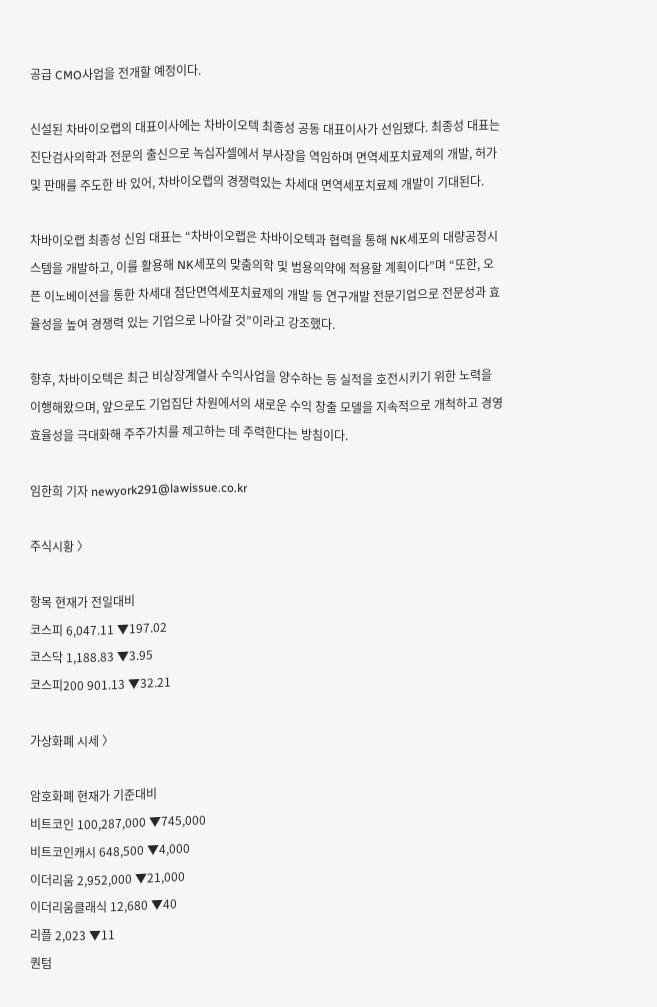공급 CMO사업을 전개할 예정이다.

신설된 차바이오랩의 대표이사에는 차바이오텍 최종성 공동 대표이사가 선임됐다. 최종성 대표는 진단검사의학과 전문의 출신으로 녹십자셀에서 부사장을 역임하며 면역세포치료제의 개발, 허가 및 판매를 주도한 바 있어, 차바이오랩의 경쟁력있는 차세대 면역세포치료제 개발이 기대된다.

차바이오랩 최종성 신임 대표는 “차바이오랩은 차바이오텍과 협력을 통해 NK세포의 대량공정시스템을 개발하고, 이를 활용해 NK세포의 맞춤의학 및 범용의약에 적용할 계획이다”며 “또한, 오픈 이노베이션을 통한 차세대 첨단면역세포치료제의 개발 등 연구개발 전문기업으로 전문성과 효율성을 높여 경쟁력 있는 기업으로 나아갈 것”이라고 강조했다.

향후, 차바이오텍은 최근 비상장계열사 수익사업을 양수하는 등 실적을 호전시키기 위한 노력을 이행해왔으며, 앞으로도 기업집단 차원에서의 새로운 수익 창출 모델을 지속적으로 개척하고 경영 효율성을 극대화해 주주가치를 제고하는 데 주력한다는 방침이다.

임한희 기자 newyork291@lawissue.co.kr

주식시황 〉

항목 현재가 전일대비
코스피 6,047.11 ▼197.02
코스닥 1,188.83 ▼3.95
코스피200 901.13 ▼32.21

가상화폐 시세 〉

암호화폐 현재가 기준대비
비트코인 100,287,000 ▼745,000
비트코인캐시 648,500 ▼4,000
이더리움 2,952,000 ▼21,000
이더리움클래식 12,680 ▼40
리플 2,023 ▼11
퀀텀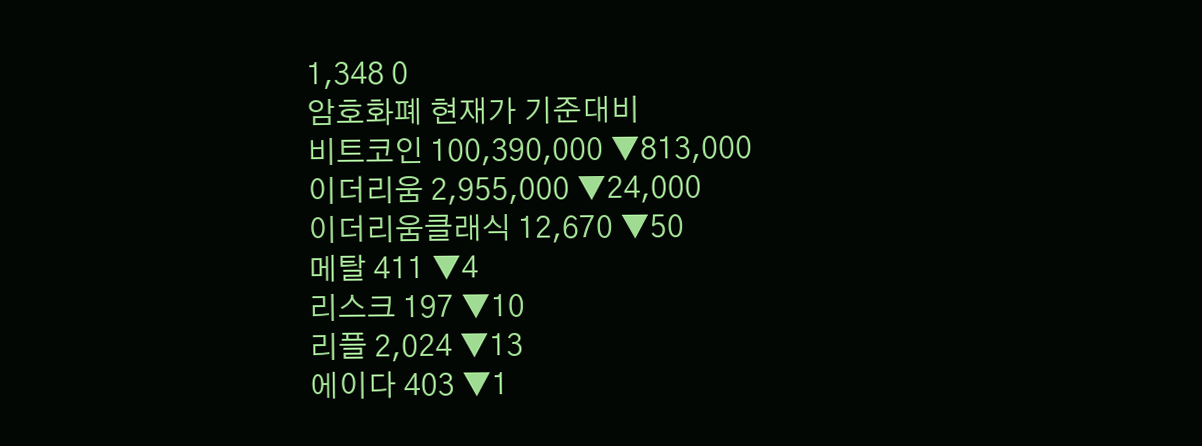1,348 0
암호화폐 현재가 기준대비
비트코인 100,390,000 ▼813,000
이더리움 2,955,000 ▼24,000
이더리움클래식 12,670 ▼50
메탈 411 ▼4
리스크 197 ▼10
리플 2,024 ▼13
에이다 403 ▼1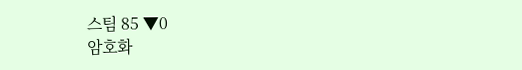스팀 85 ▼0
암호화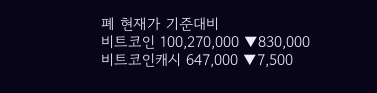폐 현재가 기준대비
비트코인 100,270,000 ▼830,000
비트코인캐시 647,000 ▼7,500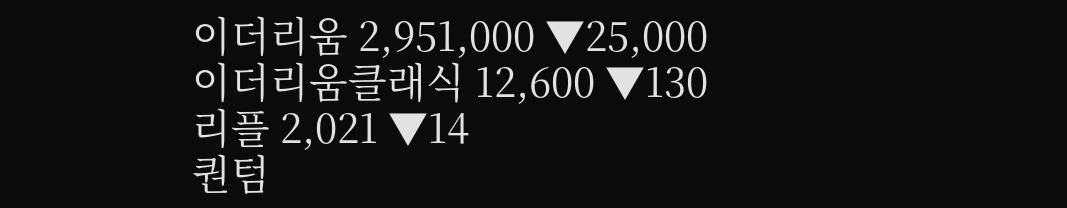이더리움 2,951,000 ▼25,000
이더리움클래식 12,600 ▼130
리플 2,021 ▼14
퀀텀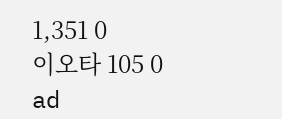1,351 0
이오타 105 0
ad